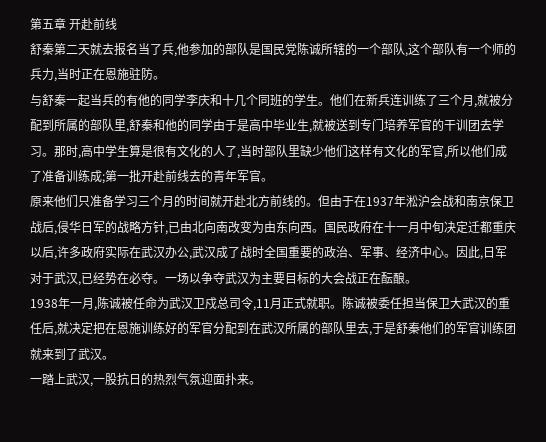第五章 开赴前线
舒秦第二天就去报名当了兵,他参加的部队是国民党陈诚所辖的一个部队,这个部队有一个师的兵力,当时正在恩施驻防。
与舒秦一起当兵的有他的同学李庆和十几个同班的学生。他们在新兵连训练了三个月,就被分配到所属的部队里,舒秦和他的同学由于是高中毕业生,就被送到专门培养军官的干训团去学习。那时,高中学生算是很有文化的人了,当时部队里缺少他们这样有文化的军官,所以他们成了准备训练成;第一批开赴前线去的青年军官。
原来他们只准备学习三个月的时间就开赴北方前线的。但由于在1937年淞沪会战和南京保卫战后,侵华日军的战略方针,已由北向南改变为由东向西。国民政府在十一月中旬决定迁都重庆以后,许多政府实际在武汉办公,武汉成了战时全国重要的政治、军事、经济中心。因此,日军对于武汉,已经势在必夺。一场以争夺武汉为主要目标的大会战正在酝酿。
1938年一月,陈诚被任命为武汉卫戍总司令,11月正式就职。陈诚被委任担当保卫大武汉的重任后,就决定把在恩施训练好的军官分配到在武汉所属的部队里去,于是舒秦他们的军官训练团就来到了武汉。
一踏上武汉,一股抗日的热烈气氛迎面扑来。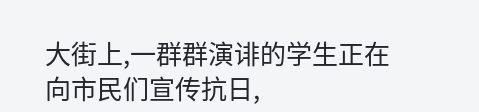大街上,一群群演诽的学生正在向市民们宣传抗日,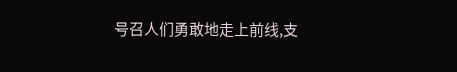号召人们勇敢地走上前线,支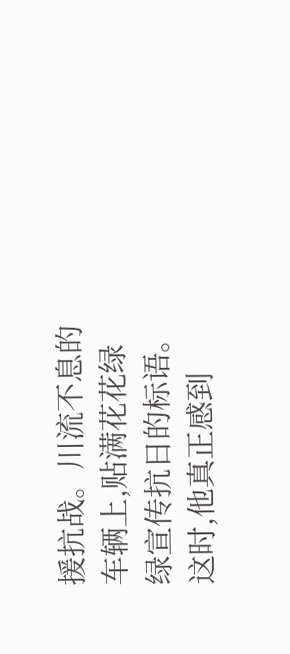援抗战。川流不息的车辆上,贴满花花绿绿宣传抗日的标语。这时,他真正感到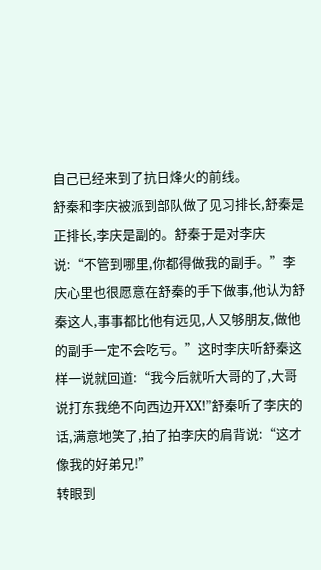自己已经来到了抗日烽火的前线。
舒秦和李庆被派到部队做了见习排长,舒秦是正排长,李庆是副的。舒秦于是对李庆说:“不管到哪里,你都得做我的副手。”李庆心里也很愿意在舒秦的手下做事,他认为舒秦这人,事事都比他有远见,人又够朋友,做他的副手一定不会吃亏。”这时李庆听舒秦这样一说就回道:“我今后就听大哥的了,大哥说打东我绝不向西边开XX!”舒秦听了李庆的话,满意地笑了,拍了拍李庆的肩背说:“这才像我的好弟兄!”
转眼到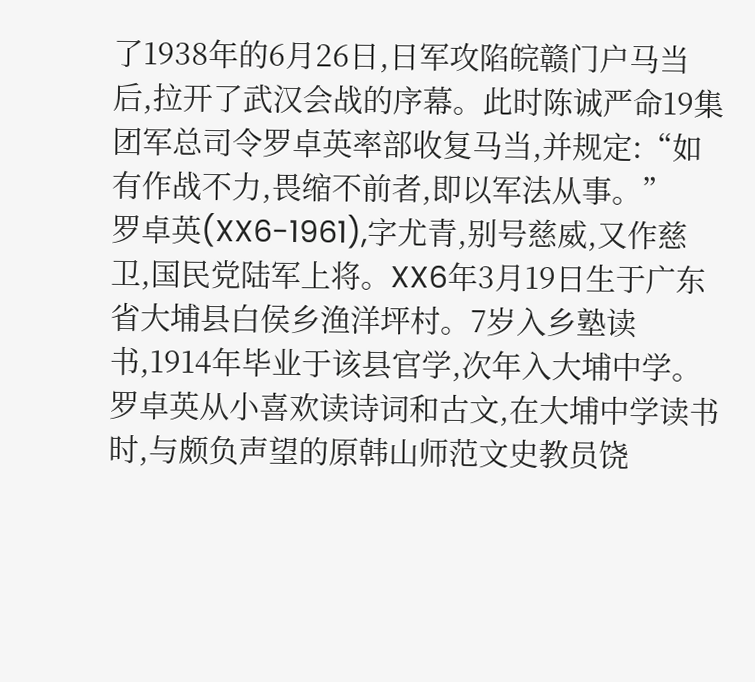了1938年的6月26日,日军攻陷皖赣门户马当后,拉开了武汉会战的序幕。此时陈诚严命19集团军总司令罗卓英率部收复马当,并规定:“如有作战不力,畏缩不前者,即以军法从事。”
罗卓英(XX6-1961),字尤青,别号慈威,又作慈卫,国民党陆军上将。XX6年3月19日生于广东省大埔县白侯乡渔洋坪村。7岁入乡塾读书,1914年毕业于该县官学,次年入大埔中学。
罗卓英从小喜欢读诗词和古文,在大埔中学读书时,与颇负声望的原韩山师范文史教员饶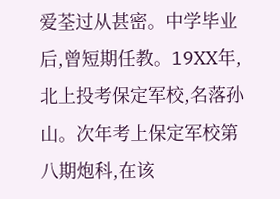爱荃过从甚密。中学毕业后,曾短期任教。19XX年,北上投考保定军校,名落孙山。次年考上保定军校第八期炮科,在该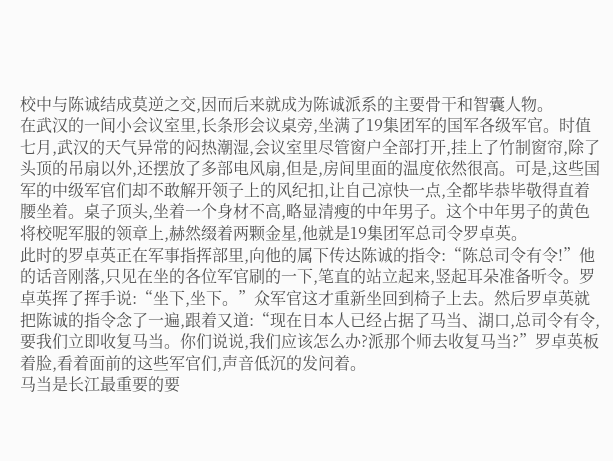校中与陈诚结成莫逆之交,因而后来就成为陈诚派系的主要骨干和智囊人物。
在武汉的一间小会议室里,长条形会议桌旁,坐满了19集团军的国军各级军官。时值七月,武汉的天气异常的闷热潮湿,会议室里尽管窗户全部打开,挂上了竹制窗帘,除了头顶的吊扇以外,还摆放了多部电风扇,但是,房间里面的温度依然很高。可是,这些国军的中级军官们却不敢解开领子上的风纪扣,让自己凉快一点,全都毕恭毕敬得直着腰坐着。桌子顶头,坐着一个身材不高,略显清瘦的中年男子。这个中年男子的黄色将校呢军服的领章上,赫然缀着两颗金星,他就是19集团军总司令罗卓英。
此时的罗卓英正在军事指挥部里,向他的属下传达陈诚的指令:“陈总司令有令!”他的话音刚落,只见在坐的各位军官刷的一下,笔直的站立起来,竖起耳朵准备听令。罗卓英挥了挥手说:“坐下,坐下。”众军官这才重新坐回到椅子上去。然后罗卓英就把陈诚的指令念了一遍,跟着又道:“现在日本人已经占据了马当、湖口,总司令有令,要我们立即收复马当。你们说说,我们应该怎么办?派那个师去收复马当?”罗卓英板着脸,看着面前的这些军官们,声音低沉的发问着。
马当是长江最重要的要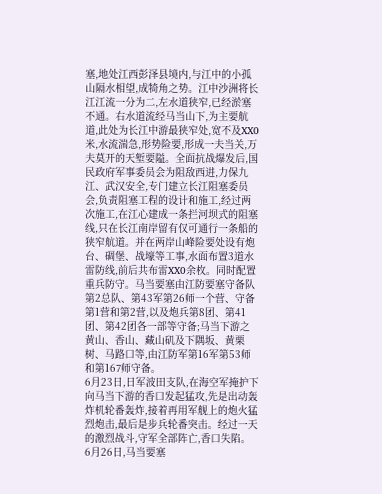塞,地处江西彭泽县境内,与江中的小孤山隔水相望,成犄角之势。江中沙洲将长江江流一分为二,左水道狭窄,已经淤塞不通。右水道流经马当山下,为主要航道,此处为长江中游最狭窄处,宽不及XX0米,水流湍急,形势险要,形成一夫当关,万夫莫开的天堑要隘。全面抗战爆发后,国民政府军事委员会为阻敌西进,力保九江、武汉安全,专门建立长江阻塞委员会,负责阻塞工程的设计和施工,经过两次施工,在江心建成一条拦河坝式的阻塞线,只在长江南岸留有仅可通行一条船的狭窄航道。并在两岸山峰险要处设有炮台、碉堡、战壕等工事,水面布置3道水雷防线,前后共布雷XX0余枚。同时配置重兵防守。马当要塞由江防要塞守备队第2总队、第43军第26师一个营、守备第1营和第2营,以及炮兵第8团、第41团、第42团各一部等守备;马当下游之黄山、香山、藏山矶及下隅坂、黄栗树、马路口等,由江防军第16军第53师和第167师守备。
6月23日,日军波田支队,在海空军掩护下向马当下游的香口发起猛攻,先是出动轰炸机轮番轰炸,接着再用军舰上的炮火猛烈炮击,最后是步兵轮番突击。经过一天的激烈战斗,守军全部阵亡,香口失陷。
6月26日,马当要塞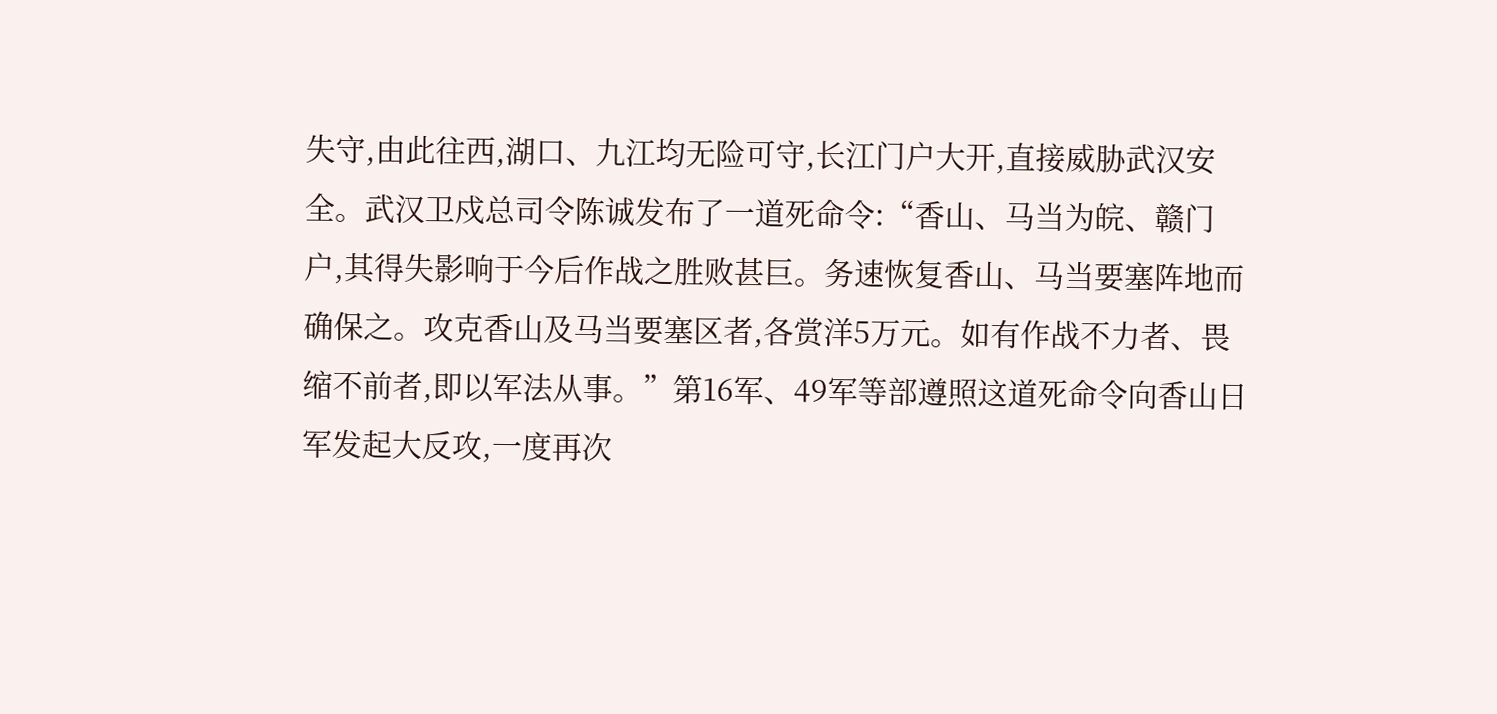失守,由此往西,湖口、九江均无险可守,长江门户大开,直接威胁武汉安全。武汉卫戍总司令陈诚发布了一道死命令:“香山、马当为皖、赣门户,其得失影响于今后作战之胜败甚巨。务速恢复香山、马当要塞阵地而确保之。攻克香山及马当要塞区者,各赏洋5万元。如有作战不力者、畏缩不前者,即以军法从事。”第16军、49军等部遵照这道死命令向香山日军发起大反攻,一度再次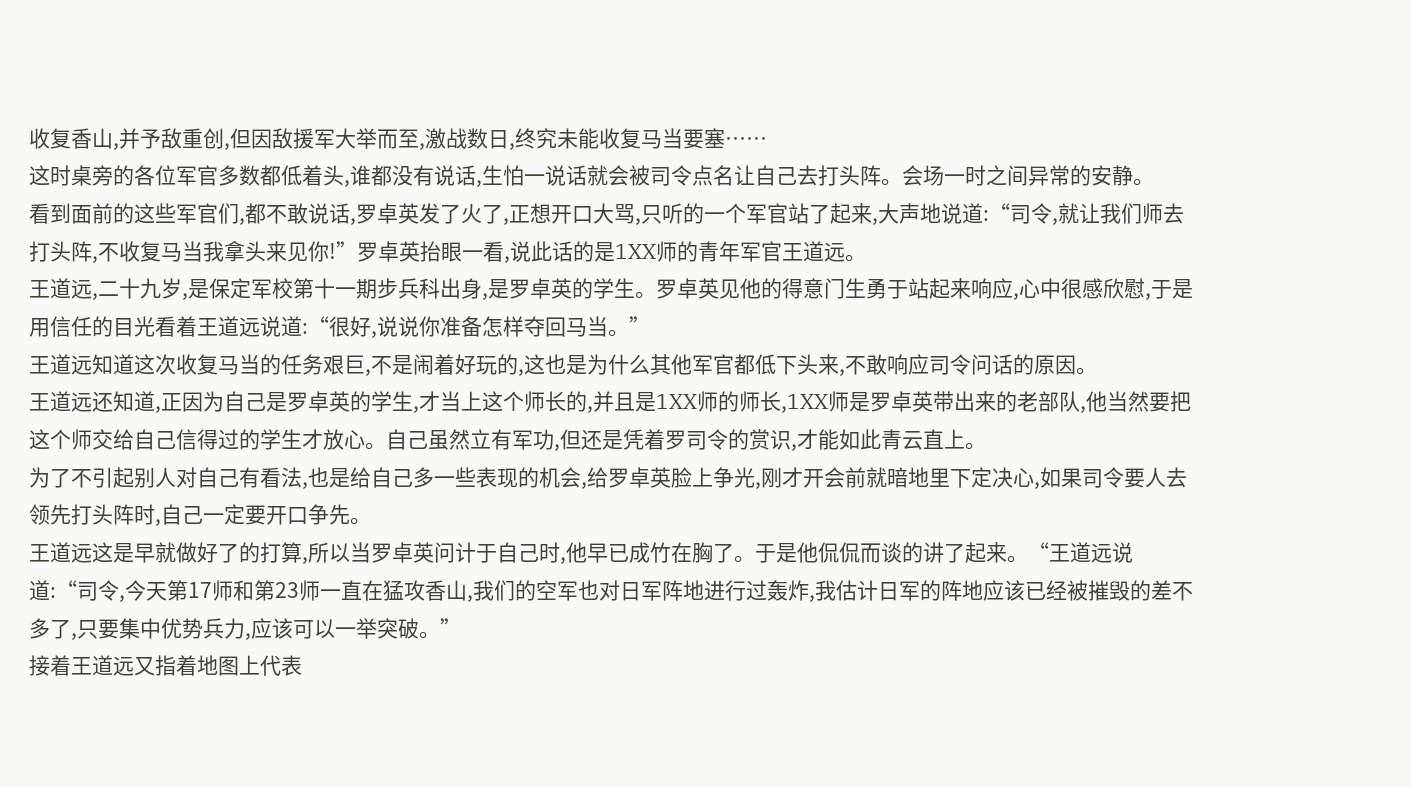收复香山,并予敌重创,但因敌援军大举而至,激战数日,终究未能收复马当要塞……
这时桌旁的各位军官多数都低着头,谁都没有说话,生怕一说话就会被司令点名让自己去打头阵。会场一时之间异常的安静。
看到面前的这些军官们,都不敢说话,罗卓英发了火了,正想开口大骂,只听的一个军官站了起来,大声地说道:“司令,就让我们师去打头阵,不收复马当我拿头来见你!”罗卓英抬眼一看,说此话的是1XX师的青年军官王道远。
王道远,二十九岁,是保定军校第十一期步兵科出身,是罗卓英的学生。罗卓英见他的得意门生勇于站起来响应,心中很感欣慰,于是用信任的目光看着王道远说道:“很好,说说你准备怎样夺回马当。”
王道远知道这次收复马当的任务艰巨,不是闹着好玩的,这也是为什么其他军官都低下头来,不敢响应司令问话的原因。
王道远还知道,正因为自己是罗卓英的学生,才当上这个师长的,并且是1XX师的师长,1XX师是罗卓英带出来的老部队,他当然要把这个师交给自己信得过的学生才放心。自己虽然立有军功,但还是凭着罗司令的赏识,才能如此青云直上。
为了不引起别人对自己有看法,也是给自己多一些表现的机会,给罗卓英脸上争光,刚才开会前就暗地里下定决心,如果司令要人去领先打头阵时,自己一定要开口争先。
王道远这是早就做好了的打算,所以当罗卓英问计于自己时,他早已成竹在胸了。于是他侃侃而谈的讲了起来。“王道远说道:“司令,今天第17师和第23师一直在猛攻香山,我们的空军也对日军阵地进行过轰炸,我估计日军的阵地应该已经被摧毁的差不多了,只要集中优势兵力,应该可以一举突破。”
接着王道远又指着地图上代表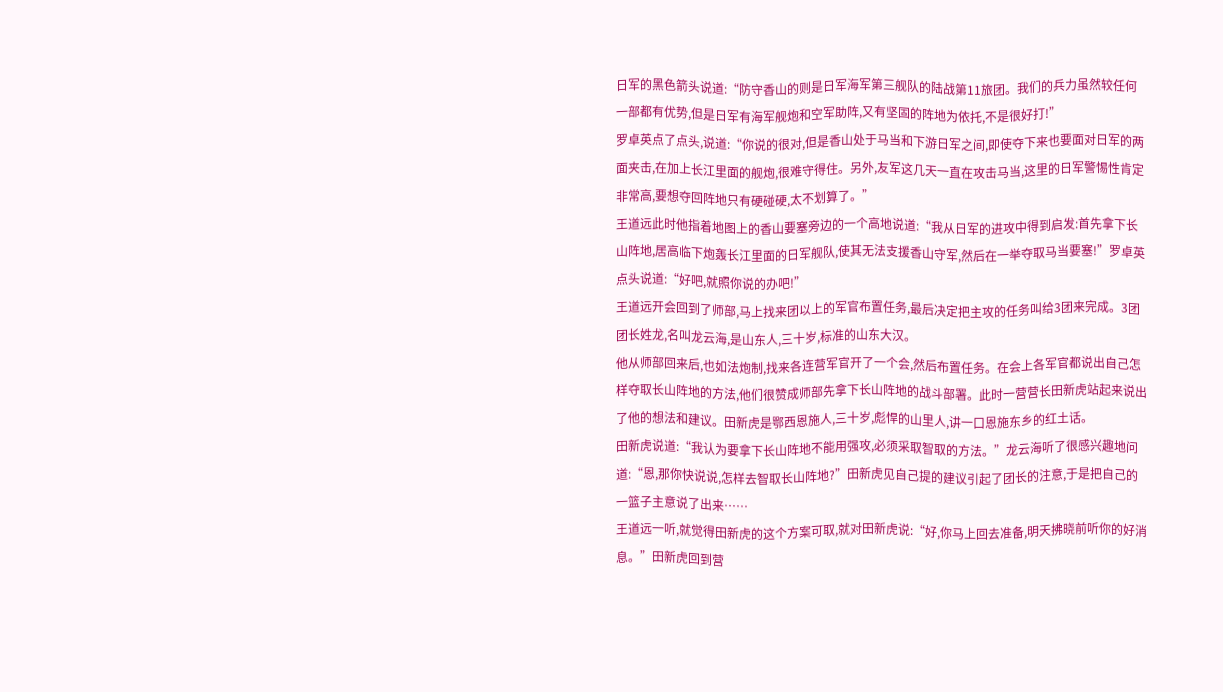日军的黑色箭头说道:“防守香山的则是日军海军第三舰队的陆战第11旅团。我们的兵力虽然较任何一部都有优势,但是日军有海军舰炮和空军助阵,又有坚固的阵地为依托,不是很好打!”
罗卓英点了点头,说道:“你说的很对,但是香山处于马当和下游日军之间,即使夺下来也要面对日军的两面夹击,在加上长江里面的舰炮,很难守得住。另外,友军这几天一直在攻击马当,这里的日军警惕性肯定非常高,要想夺回阵地只有硬碰硬,太不划算了。”
王道远此时他指着地图上的香山要塞旁边的一个高地说道:“我从日军的进攻中得到启发:首先拿下长山阵地,居高临下炮轰长江里面的日军舰队,使其无法支援香山守军,然后在一举夺取马当要塞!”罗卓英点头说道:“好吧,就照你说的办吧!”
王道远开会回到了师部,马上找来团以上的军官布置任务,最后决定把主攻的任务叫给3团来完成。3团团长姓龙,名叫龙云海,是山东人,三十岁,标准的山东大汉。
他从师部回来后,也如法炮制,找来各连营军官开了一个会,然后布置任务。在会上各军官都说出自己怎样夺取长山阵地的方法,他们很赞成师部先拿下长山阵地的战斗部署。此时一营营长田新虎站起来说出了他的想法和建议。田新虎是鄂西恩施人,三十岁,彪悍的山里人,讲一口恩施东乡的红土话。
田新虎说道:“我认为要拿下长山阵地不能用强攻,必须采取智取的方法。”龙云海听了很感兴趣地问道:“恩,那你快说说,怎样去智取长山阵地?”田新虎见自己提的建议引起了团长的注意,于是把自己的一篮子主意说了出来……
王道远一听,就觉得田新虎的这个方案可取,就对田新虎说:“好,你马上回去准备,明天拂晓前听你的好消息。”田新虎回到营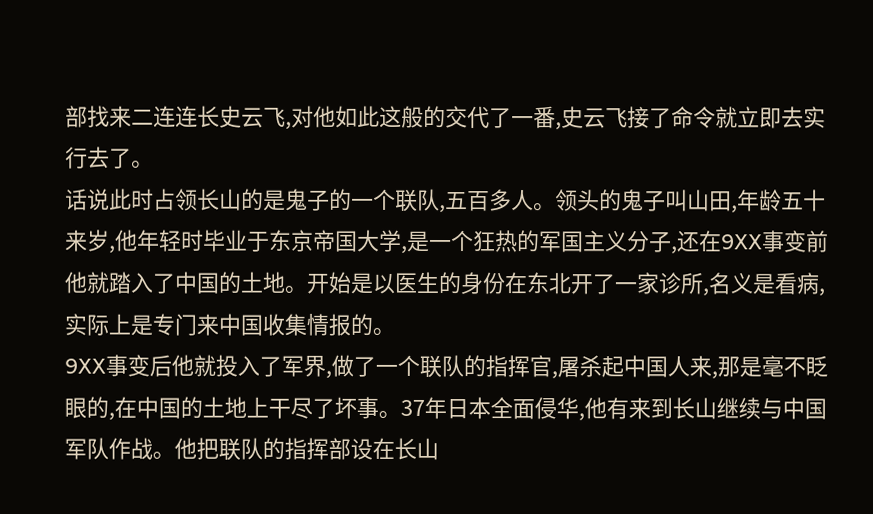部找来二连连长史云飞,对他如此这般的交代了一番,史云飞接了命令就立即去实行去了。
话说此时占领长山的是鬼子的一个联队,五百多人。领头的鬼子叫山田,年龄五十来岁,他年轻时毕业于东京帝国大学,是一个狂热的军国主义分子,还在9XX事变前他就踏入了中国的土地。开始是以医生的身份在东北开了一家诊所,名义是看病,实际上是专门来中国收集情报的。
9XX事变后他就投入了军界,做了一个联队的指挥官,屠杀起中国人来,那是毫不眨眼的,在中国的土地上干尽了坏事。37年日本全面侵华,他有来到长山继续与中国军队作战。他把联队的指挥部设在长山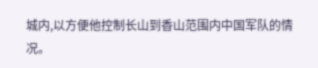城内,以方便他控制长山到香山范围内中国军队的情况。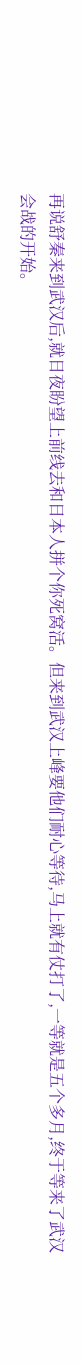再说舒秦来到武汉后,就日夜盼望上前线去和日本人拼个你死窝活。但来到武汉上峰要他们耐心等待,马上就有仗打了,一等就是五个多月,终于等来了武汉会战的开始。